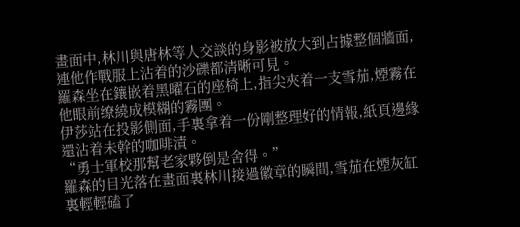畫面中,林川與唐林等人交談的身影被放大到占據整個牆面,連他作戰服上沾着的沙礫都清晰可見。
羅森坐在鑲嵌着黑曜石的座椅上,指尖夾着一支雪茄,煙霧在他眼前缭繞成模糊的霧團。
伊莎站在投影側面,手裏拿着一份剛整理好的情報,紙頁邊緣還沾着未幹的咖啡漬。
“勇士軍校那幫老家夥倒是舍得。”
羅森的目光落在畫面裏林川接過徽章的瞬間,雪茄在煙灰缸裏輕輕磕了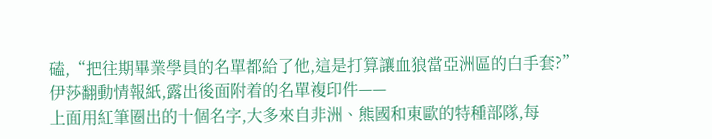磕,“把往期畢業學員的名單都給了他,這是打算讓血狼當亞洲區的白手套?”
伊莎翻動情報紙,露出後面附着的名單複印件——
上面用紅筆圈出的十個名字,大多來自非洲、熊國和東歐的特種部隊,每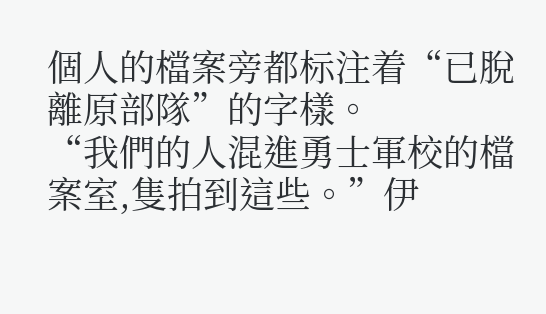個人的檔案旁都标注着“已脫離原部隊”的字樣。
“我們的人混進勇士軍校的檔案室,隻拍到這些。”伊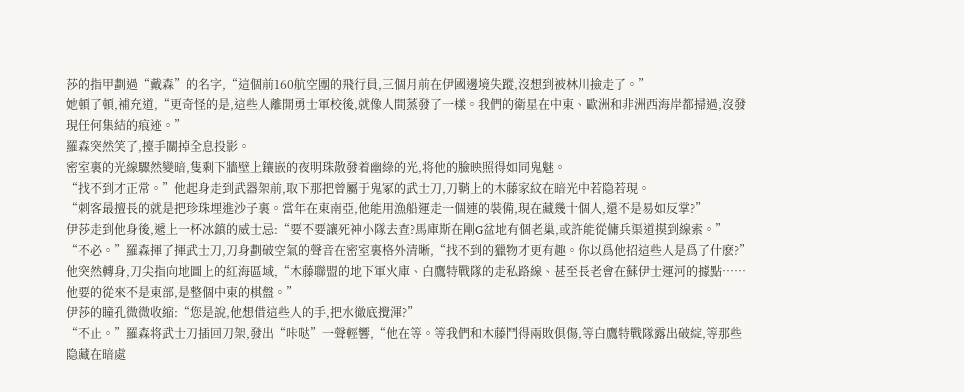莎的指甲劃過“戴森”的名字,“這個前160航空團的飛行員,三個月前在伊國邊境失蹤,沒想到被林川撿走了。”
她頓了頓,補充道,“更奇怪的是,這些人離開勇士軍校後,就像人間蒸發了一樣。我們的衛星在中東、歐洲和非洲西海岸都掃過,沒發現任何集結的痕迹。”
羅森突然笑了,擡手關掉全息投影。
密室裏的光線驟然變暗,隻剩下牆壁上鑲嵌的夜明珠散發着幽綠的光,将他的臉映照得如同鬼魅。
“找不到才正常。”他起身走到武器架前,取下那把曾屬于鬼冢的武士刀,刀鞘上的木藤家紋在暗光中若隐若現。
“刺客最擅長的就是把珍珠埋進沙子裏。當年在東南亞,他能用漁船運走一個連的裝備,現在藏幾十個人,還不是易如反掌?”
伊莎走到他身後,遞上一杯冰鎮的威士忌:“要不要讓死神小隊去查?馬庫斯在剛G盆地有個老巢,或許能從傭兵渠道摸到線索。”
“不必。”羅森揮了揮武士刀,刀身劃破空氣的聲音在密室裏格外清晰,“找不到的獵物才更有趣。你以爲他招這些人是爲了什麽?”
他突然轉身,刀尖指向地圖上的紅海區域,“木藤聯盟的地下軍火庫、白鷹特戰隊的走私路線、甚至長老會在蘇伊士運河的據點……他要的從來不是東部,是整個中東的棋盤。”
伊莎的瞳孔微微收縮:“您是說,他想借這些人的手,把水徹底攪渾?”
“不止。”羅森将武士刀插回刀架,發出“咔哒”一聲輕響,“他在等。等我們和木藤鬥得兩敗俱傷,等白鷹特戰隊露出破綻,等那些隐藏在暗處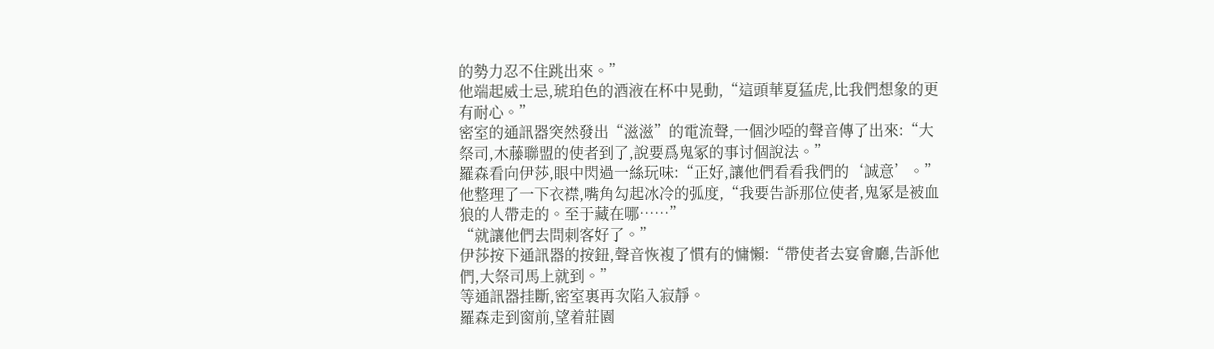的勢力忍不住跳出來。”
他端起威士忌,琥珀色的酒液在杯中晃動,“這頭華夏猛虎,比我們想象的更有耐心。”
密室的通訊器突然發出“滋滋”的電流聲,一個沙啞的聲音傳了出來:“大祭司,木藤聯盟的使者到了,說要爲鬼冢的事讨個說法。”
羅森看向伊莎,眼中閃過一絲玩味:“正好,讓他們看看我們的‘誠意’。”
他整理了一下衣襟,嘴角勾起冰冷的弧度,“我要告訴那位使者,鬼冢是被血狼的人帶走的。至于藏在哪……”
“就讓他們去問刺客好了。”
伊莎按下通訊器的按鈕,聲音恢複了慣有的慵懶:“帶使者去宴會廳,告訴他們,大祭司馬上就到。”
等通訊器挂斷,密室裏再次陷入寂靜。
羅森走到窗前,望着莊園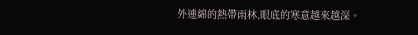外連綿的熱帶雨林,眼底的寒意越來越深。